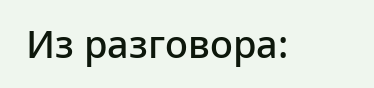Из разговора: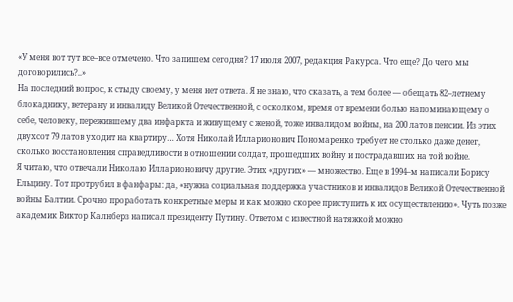«У меня вот тут все–все отмечено. Что запишем сегодня? 17 июля 2007, редакция Ракурса. Что еще? До чего мы договорились?..»
На последний вопрос, к стыду своему, у меня нет ответа. Я не знаю, что сказать, а тем более — обещать 82–летнему блокаднику, ветерану и инвалиду Великой Отечественной, с осколком, время от времени болью напоминающему о себе, человеку, пережившему два инфаркта и живущему с женой, тоже инвалидом войны, на 200 латов пенсии. Из этих двухсот 79 латов уходит на квартиру… Хотя Николай Илларионович Пономаренко требует не столько даже денег, сколько восстановления справедливости в отношении солдат, прошедших войну и пострадавших на той войне.
Я читаю, что отвечали Николаю Илларионовичу другие. Этих «других» — множество. Еще в 1994–м написали Борису Ельцину. Тот протрубил в фанфары: да, «нужна социальная поддержка участников и инвалидов Великой Отечественной войны Балтии. Срочно проработать конкретные меры и как можно скорее приступить к их осуществлению». Чуть позже академик Виктор Калнберз написал президенту Путину. Ответом с известной натяжкой можно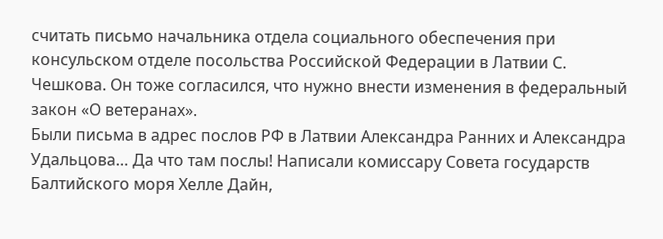считать письмо начальника отдела социального обеспечения при консульском отделе посольства Российской Федерации в Латвии С. Чешкова. Он тоже согласился, что нужно внести изменения в федеральный закон «О ветеранах».
Были письма в адрес послов РФ в Латвии Александра Ранних и Александра Удальцова… Да что там послы! Написали комиссару Совета государств Балтийского моря Хелле Дайн,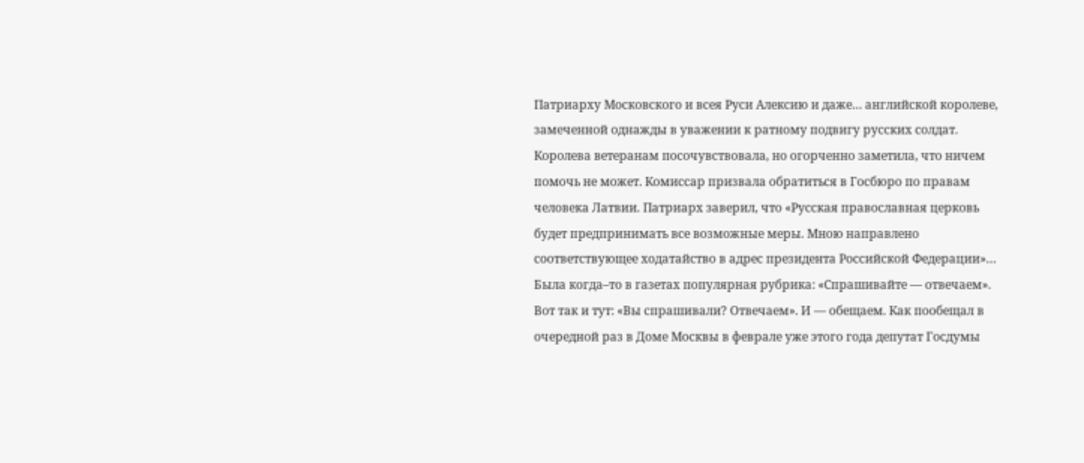Патриарху Московского и всея Руси Алексию и даже… английской королеве, замеченной однажды в уважении к ратному подвигу русских солдат. Королева ветеранам посочувствовала, но огорченно заметила, что ничем помочь не может. Комиссар призвала обратиться в Госбюро по правам человека Латвии. Патриарх заверил, что «Русская православная церковь будет предпринимать все возможные меры. Мною направлено соответствующее ходатайство в адрес президента Российской Федерации»…
Была когда–то в газетах популярная рубрика: «Спрашивайте — отвечаем». Вот так и тут: «Вы спрашивали? Отвечаем». И — обещаем. Как пообещал в очередной раз в Доме Москвы в феврале уже этого года депутат Госдумы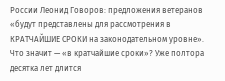России Леонид Говоров: предложения ветеранов «будут представлены для рассмотрения в КРАТЧАЙШИЕ СРОКИ на законодательном уровне». Что значит — «в кратчайшие сроки»? Уже полтора десятка лет длится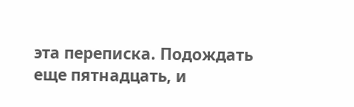эта переписка. Подождать еще пятнадцать, и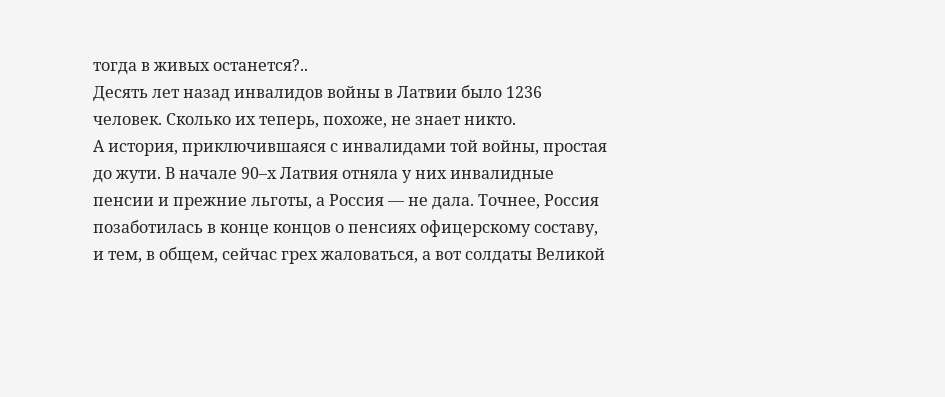тогда в живых останется?..
Десять лет назад инвалидов войны в Латвии было 1236 человек. Сколько их теперь, похоже, не знает никто.
А история, приключившаяся с инвалидами той войны, простая до жути. В начале 90–х Латвия отняла у них инвалидные пенсии и прежние льготы, а Россия — не дала. Точнее, Россия позаботилась в конце концов о пенсиях офицерскому составу, и тем, в общем, сейчас грех жаловаться, а вот солдаты Великой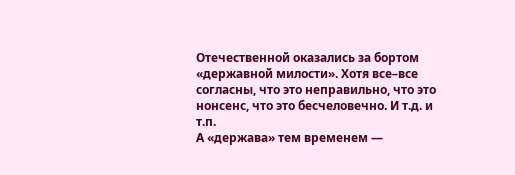Отечественной оказались за бортом «державной милости». Хотя все–все согласны, что это неправильно, что это нонсенс, что это бесчеловечно. И т.д. и т.п.
А «держава» тем временем —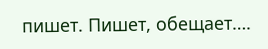пишет. Пишет, обещает….